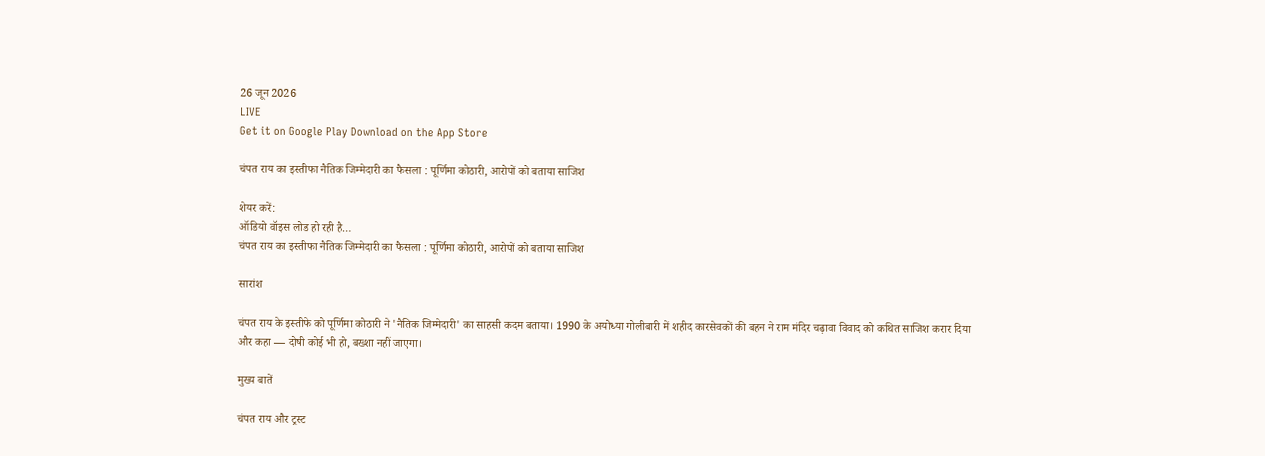26 जून 2026
LIVE
Get it on Google Play Download on the App Store

चंपत राय का इस्तीफा नैतिक जिम्मेदारी का फैसला : पूर्णिमा कोठारी, आरोपों को बताया साजिश

शेयर करें:
ऑडियो वॉइस लोड हो रही है…
चंपत राय का इस्तीफा नैतिक जिम्मेदारी का फैसला : पूर्णिमा कोठारी, आरोपों को बताया साजिश

सारांश

चंपत राय के इस्तीफे को पूर्णिमा कोठारी ने 'नैतिक जिम्मेदारी' का साहसी कदम बताया। 1990 के अयोध्या गोलीबारी में शहीद कारसेवकों की बहन ने राम मंदिर चढ़ावा विवाद को कथित साजिश करार दिया और कहा — दोषी कोई भी हो, बख्शा नहीं जाएगा।

मुख्य बातें

चंपत राय और ट्रस्ट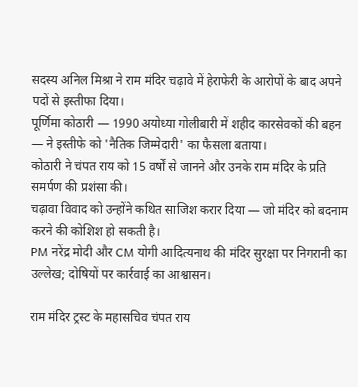सदस्य अनिल मिश्रा ने राम मंदिर चढ़ावे में हेराफेरी के आरोपों के बाद अपने पदों से इस्तीफा दिया।
पूर्णिमा कोठारी — 1990 अयोध्या गोलीबारी में शहीद कारसेवकों की बहन — ने इस्तीफे को 'नैतिक जिम्मेदारी' का फैसला बताया।
कोठारी ने चंपत राय को 15 वर्षों से जानने और उनके राम मंदिर के प्रति समर्पण की प्रशंसा की।
चढ़ावा विवाद को उन्होंने कथित साजिश करार दिया — जो मंदिर को बदनाम करने की कोशिश हो सकती है।
PM नरेंद्र मोदी और CM योगी आदित्यनाथ की मंदिर सुरक्षा पर निगरानी का उल्लेख; दोषियों पर कार्रवाई का आश्वासन।

राम मंदिर ट्रस्ट के महासचिव चंपत राय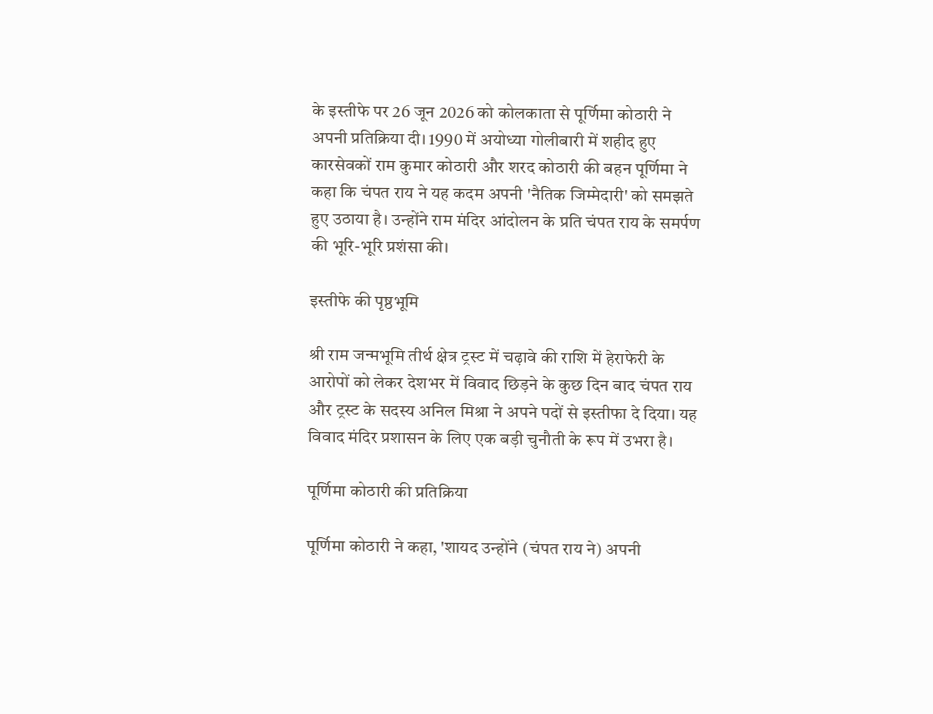के इस्तीफे पर 26 जून 2026 को कोलकाता से पूर्णिमा कोठारी ने अपनी प्रतिक्रिया दी। 1990 में अयोध्या गोलीबारी में शहीद हुए कारसेवकों राम कुमार कोठारी और शरद कोठारी की बहन पूर्णिमा ने कहा कि चंपत राय ने यह कदम अपनी 'नैतिक जिम्मेदारी' को समझते हुए उठाया है। उन्होंने राम मंदिर आंदोलन के प्रति चंपत राय के समर्पण की भूरि-भूरि प्रशंसा की।

इस्तीफे की पृष्ठभूमि

श्री राम जन्मभूमि तीर्थ क्षेत्र ट्रस्ट में चढ़ावे की राशि में हेराफेरी के आरोपों को लेकर देशभर में विवाद छिड़ने के कुछ दिन बाद चंपत राय और ट्रस्ट के सदस्य अनिल मिश्रा ने अपने पदों से इस्तीफा दे दिया। यह विवाद मंदिर प्रशासन के लिए एक बड़ी चुनौती के रूप में उभरा है।

पूर्णिमा कोठारी की प्रतिक्रिया

पूर्णिमा कोठारी ने कहा, 'शायद उन्होंने (चंपत राय ने) अपनी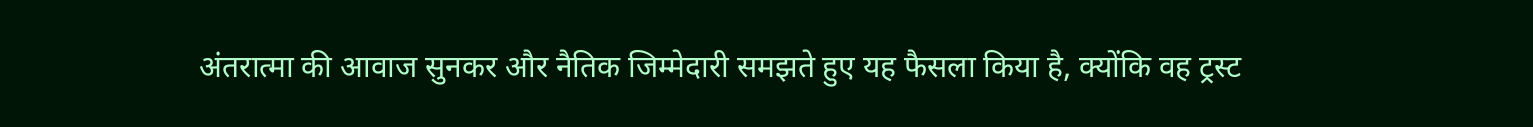अंतरात्मा की आवाज सुनकर और नैतिक जिम्मेदारी समझते हुए यह फैसला किया है, क्योंकि वह ट्रस्ट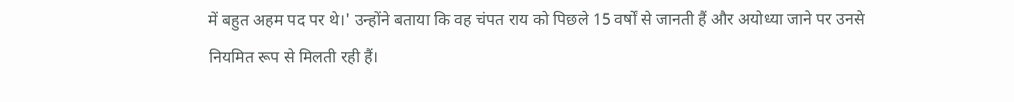में बहुत अहम पद पर थे।' उन्होंने बताया कि वह चंपत राय को पिछले 15 वर्षों से जानती हैं और अयोध्या जाने पर उनसे नियमित रूप से मिलती रही हैं।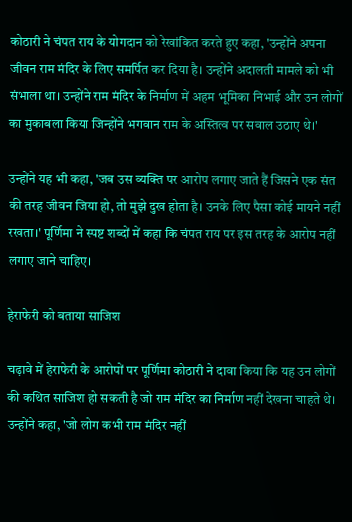कोठारी ने चंपत राय के योगदान को रेखांकित करते हुए कहा, 'उन्होंने अपना जीवन राम मंदिर के लिए समर्पित कर दिया है। उन्होंने अदालती मामले को भी संभाला था। उन्होंने राम मंदिर के निर्माण में अहम भूमिका निभाई और उन लोगों का मुकाबला किया जिन्होंने भगवान राम के अस्तित्व पर सवाल उठाए थे।'

उन्होंने यह भी कहा, 'जब उस व्यक्ति पर आरोप लगाए जाते हैं जिसने एक संत की तरह जीवन जिया हो, तो मुझे दुख होता है। उनके लिए पैसा कोई मायने नहीं रखता।' पूर्णिमा ने स्पष्ट शब्दों में कहा कि चंपत राय पर इस तरह के आरोप नहीं लगाए जाने चाहिए।

हेराफेरी को बताया साजिश

चढ़ावे में हेराफेरी के आरोपों पर पूर्णिमा कोठारी ने दावा किया कि यह उन लोगों की कथित साजिश हो सकती है जो राम मंदिर का निर्माण नहीं देखना चाहते थे। उन्होंने कहा, 'जो लोग कभी राम मंदिर नहीं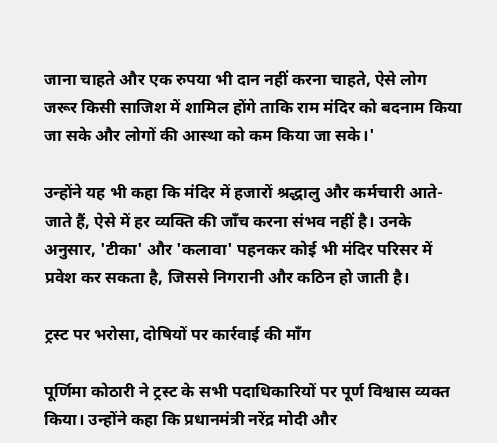जाना चाहते और एक रुपया भी दान नहीं करना चाहते, ऐसे लोग जरूर किसी साजिश में शामिल होंगे ताकि राम मंदिर को बदनाम किया जा सके और लोगों की आस्था को कम किया जा सके।'

उन्होंने यह भी कहा कि मंदिर में हजारों श्रद्धालु और कर्मचारी आते-जाते हैं, ऐसे में हर व्यक्ति की जाँच करना संभव नहीं है। उनके अनुसार, 'टीका' और 'कलावा' पहनकर कोई भी मंदिर परिसर में प्रवेश कर सकता है, जिससे निगरानी और कठिन हो जाती है।

ट्रस्ट पर भरोसा, दोषियों पर कार्रवाई की माँग

पूर्णिमा कोठारी ने ट्रस्ट के सभी पदाधिकारियों पर पूर्ण विश्वास व्यक्त किया। उन्होंने कहा कि प्रधानमंत्री नरेंद्र मोदी और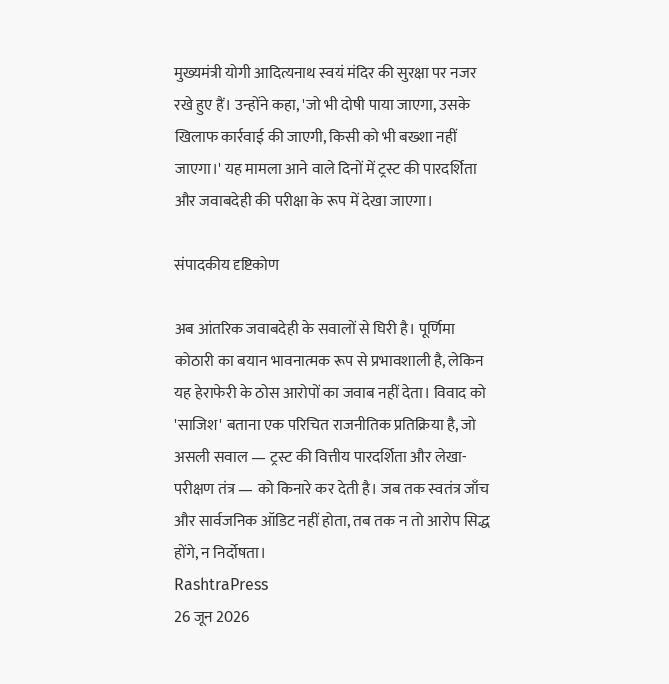मुख्यमंत्री योगी आदित्यनाथ स्वयं मंदिर की सुरक्षा पर नजर रखे हुए हैं। उन्होंने कहा, 'जो भी दोषी पाया जाएगा, उसके खिलाफ कार्रवाई की जाएगी, किसी को भी बख्शा नहीं जाएगा।' यह मामला आने वाले दिनों में ट्रस्ट की पारदर्शिता और जवाबदेही की परीक्षा के रूप में देखा जाएगा।

संपादकीय दृष्टिकोण

अब आंतरिक जवाबदेही के सवालों से घिरी है। पूर्णिमा कोठारी का बयान भावनात्मक रूप से प्रभावशाली है, लेकिन यह हेराफेरी के ठोस आरोपों का जवाब नहीं देता। विवाद को 'साजिश' बताना एक परिचित राजनीतिक प्रतिक्रिया है, जो असली सवाल — ट्रस्ट की वित्तीय पारदर्शिता और लेखा-परीक्षण तंत्र — को किनारे कर देती है। जब तक स्वतंत्र जाँच और सार्वजनिक ऑडिट नहीं होता, तब तक न तो आरोप सिद्ध होंगे, न निर्दोषता।
RashtraPress
26 जून 2026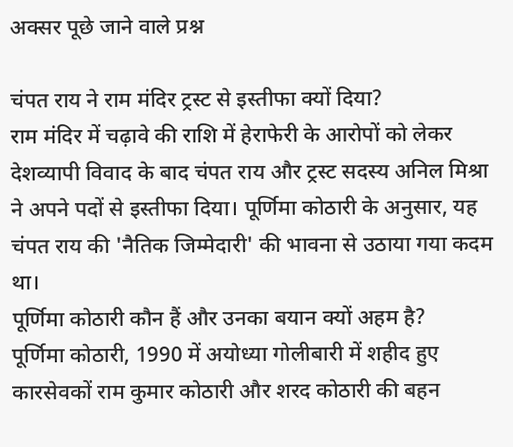अक्सर पूछे जाने वाले प्रश्न

चंपत राय ने राम मंदिर ट्रस्ट से इस्तीफा क्यों दिया?
राम मंदिर में चढ़ावे की राशि में हेराफेरी के आरोपों को लेकर देशव्यापी विवाद के बाद चंपत राय और ट्रस्ट सदस्य अनिल मिश्रा ने अपने पदों से इस्तीफा दिया। पूर्णिमा कोठारी के अनुसार, यह चंपत राय की 'नैतिक जिम्मेदारी' की भावना से उठाया गया कदम था।
पूर्णिमा कोठारी कौन हैं और उनका बयान क्यों अहम है?
पूर्णिमा कोठारी, 1990 में अयोध्या गोलीबारी में शहीद हुए कारसेवकों राम कुमार कोठारी और शरद कोठारी की बहन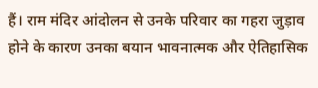हैं। राम मंदिर आंदोलन से उनके परिवार का गहरा जुड़ाव होने के कारण उनका बयान भावनात्मक और ऐतिहासिक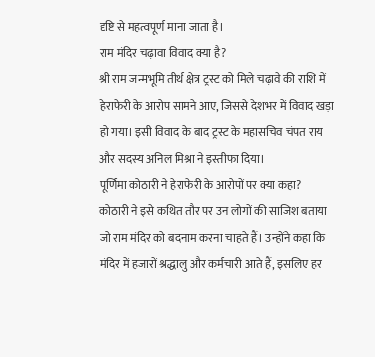दृष्टि से महत्वपूर्ण माना जाता है।
राम मंदिर चढ़ावा विवाद क्या है?
श्री राम जन्मभूमि तीर्थ क्षेत्र ट्रस्ट को मिले चढ़ावे की राशि में हेराफेरी के आरोप सामने आए, जिससे देशभर में विवाद खड़ा हो गया। इसी विवाद के बाद ट्रस्ट के महासचिव चंपत राय और सदस्य अनिल मिश्रा ने इस्तीफा दिया।
पूर्णिमा कोठारी ने हेराफेरी के आरोपों पर क्या कहा?
कोठारी ने इसे कथित तौर पर उन लोगों की साजिश बताया जो राम मंदिर को बदनाम करना चाहते हैं। उन्होंने कहा कि मंदिर में हजारों श्रद्धालु और कर्मचारी आते हैं, इसलिए हर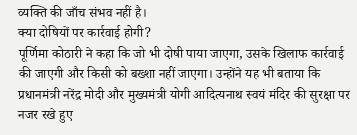व्यक्ति की जाँच संभव नहीं है।
क्या दोषियों पर कार्रवाई होगी?
पूर्णिमा कोठारी ने कहा कि जो भी दोषी पाया जाएगा, उसके खिलाफ कार्रवाई की जाएगी और किसी को बख्शा नहीं जाएगा। उन्होंने यह भी बताया कि प्रधानमंत्री नरेंद्र मोदी और मुख्यमंत्री योगी आदित्यनाथ स्वयं मंदिर की सुरक्षा पर नजर रखे हुए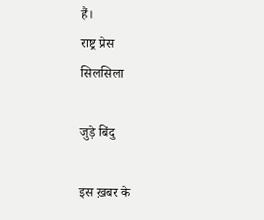हैं।
राष्ट्र प्रेस
सिलसिला

जुड़े बिंदु

इस ख़बर के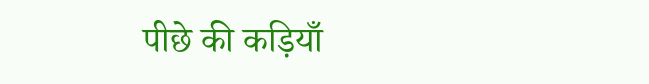पीछे की कड़ियाँ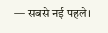— सबसे नई पहले।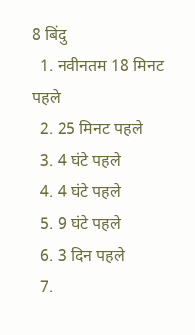8 बिंदु
  1. नवीनतम 18 मिनट पहले
  2. 25 मिनट पहले
  3. 4 घंटे पहले
  4. 4 घंटे पहले
  5. 9 घंटे पहले
  6. 3 दिन पहले
  7.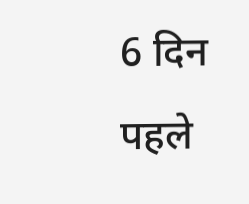6 दिन पहले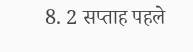8. 2 सप्ताह पहले